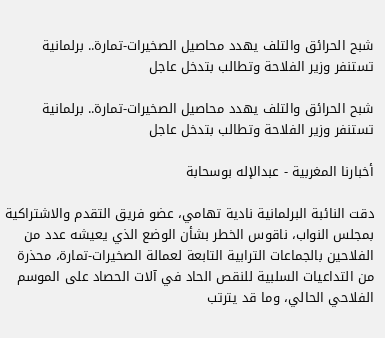شبح الحرائق والتلف يهدد محاصيل الصخيرات-تمارة.. برلمانية تستنفر وزير الفلاحة وتطالب بتدخل عاجل

شبح الحرائق والتلف يهدد محاصيل الصخيرات-تمارة.. برلمانية تستنفر وزير الفلاحة وتطالب بتدخل عاجل

أخبارنا المغربية - عبدالإله بوسحابة

دقت النائبة البرلمانية نادية تهامي، عضو فريق التقدم والاشتراكية بمجلس النواب، ناقوس الخطر بشأن الوضع الذي يعيشه عدد من الفلاحين بالجماعات الترابية التابعة لعمالة الصخيرات-تمارة، محذرة من التداعيات السلبية للنقص الحاد في آلات الحصاد على الموسم الفلاحي الحالي، وما قد يترتب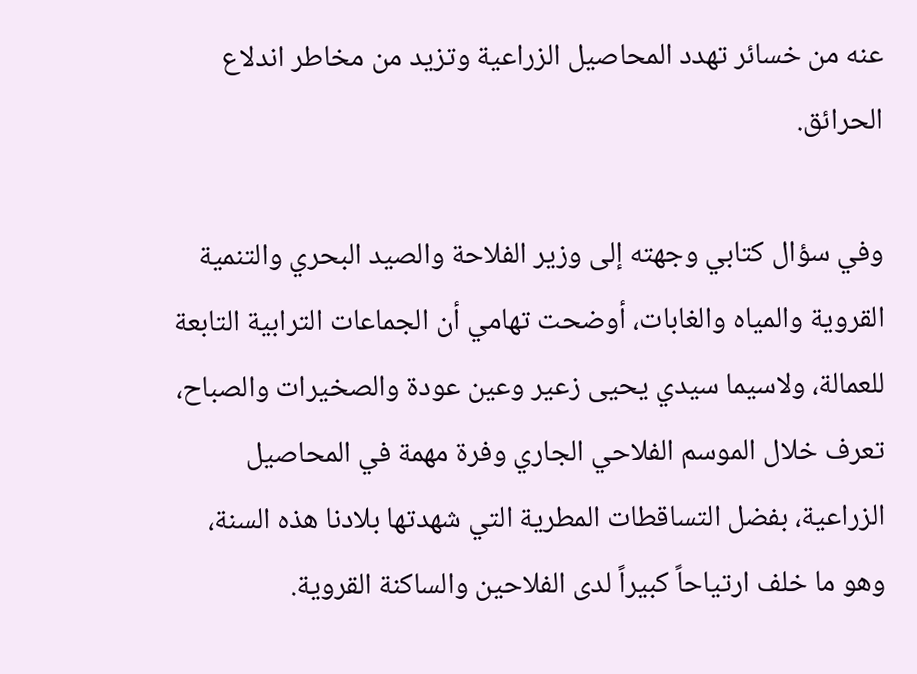عنه من خسائر تهدد المحاصيل الزراعية وتزيد من مخاطر اندلاع الحرائق.

وفي سؤال كتابي وجهته إلى وزير الفلاحة والصيد البحري والتنمية القروية والمياه والغابات، أوضحت تهامي أن الجماعات الترابية التابعة للعمالة، ولاسيما سيدي يحيى زعير وعين عودة والصخيرات والصباح، تعرف خلال الموسم الفلاحي الجاري وفرة مهمة في المحاصيل الزراعية، بفضل التساقطات المطرية التي شهدتها بلادنا هذه السنة، وهو ما خلف ارتياحاً كبيراً لدى الفلاحين والساكنة القروية.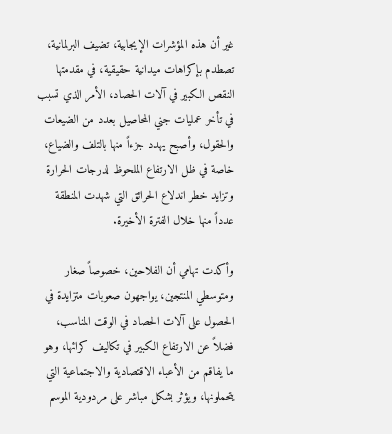غير أن هذه المؤشرات الإيجابية، تضيف البرلمانية، تصطدم بإكراهات ميدانية حقيقية، في مقدمتها النقص الكبير في آلات الحصاد، الأمر الذي تسبب في تأخر عمليات جني المحاصيل بعدد من الضيعات والحقول، وأصبح يهدد جزءاً منها بالتلف والضياع، خاصة في ظل الارتفاع الملحوظ لدرجات الحرارة وتزايد خطر اندلاع الحرائق التي شهدت المنطقة عدداً منها خلال الفترة الأخيرة.

وأكدت تهامي أن الفلاحين، خصوصاً صغار ومتوسطي المنتجين، يواجهون صعوبات متزايدة في الحصول على آلات الحصاد في الوقت المناسب، فضلاً عن الارتفاع الكبير في تكاليف كرائها، وهو ما يفاقم من الأعباء الاقتصادية والاجتماعية التي يتحملونها، ويؤثر بشكل مباشر على مردودية الموسم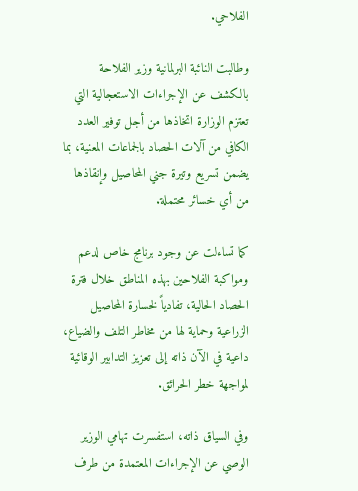الفلاحي.

وطالبت النائبة البرلمانية وزير الفلاحة بالكشف عن الإجراءات الاستعجالية التي تعتزم الوزارة اتخاذها من أجل توفير العدد الكافي من آلات الحصاد بالجماعات المعنية، بما يضمن تسريع وتيرة جني المحاصيل وإنقاذها من أي خسائر محتملة.

كما تساءلت عن وجود برنامج خاص لدعم ومواكبة الفلاحين بهذه المناطق خلال فترة الحصاد الحالية، تفادياً لخسارة المحاصيل الزراعية وحماية لها من مخاطر التلف والضياع، داعية في الآن ذاته إلى تعزيز التدابير الوقائية لمواجهة خطر الحرائق.

وفي السياق ذاته، استفسرت تهامي الوزير الوصي عن الإجراءات المعتمدة من طرف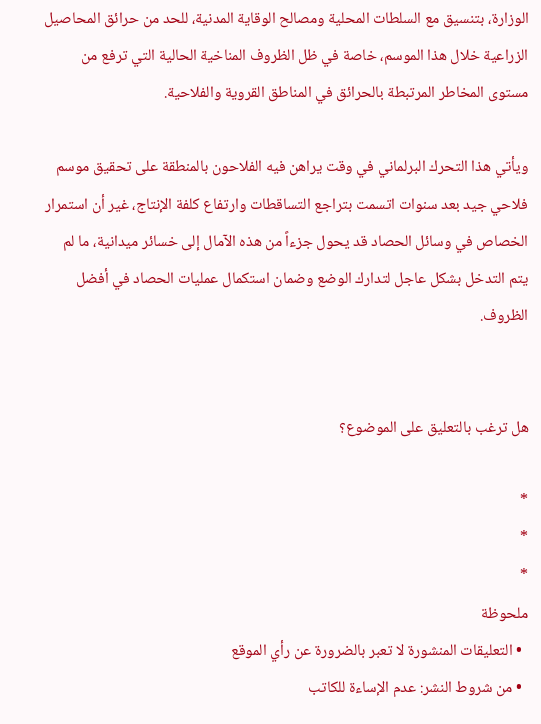الوزارة، بتنسيق مع السلطات المحلية ومصالح الوقاية المدنية، للحد من حرائق المحاصيل الزراعية خلال هذا الموسم، خاصة في ظل الظروف المناخية الحالية التي ترفع من مستوى المخاطر المرتبطة بالحرائق في المناطق القروية والفلاحية.

ويأتي هذا التحرك البرلماني في وقت يراهن فيه الفلاحون بالمنطقة على تحقيق موسم فلاحي جيد بعد سنوات اتسمت بتراجع التساقطات وارتفاع كلفة الإنتاج، غير أن استمرار الخصاص في وسائل الحصاد قد يحول جزءاً من هذه الآمال إلى خسائر ميدانية، ما لم يتم التدخل بشكل عاجل لتدارك الوضع وضمان استكمال عمليات الحصاد في أفضل الظروف.


هل ترغب بالتعليق على الموضوع؟

*
*
*
ملحوظة
  • التعليقات المنشورة لا تعبر بالضرورة عن رأي الموقع
  • من شروط النشر: عدم الإساءة للكاتب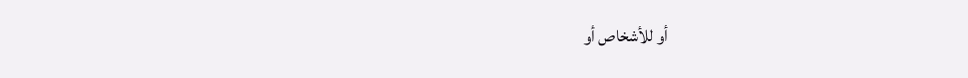أو للأشخاص أو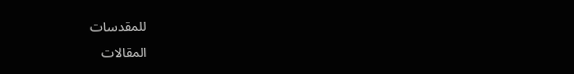للمقدسات
المقالات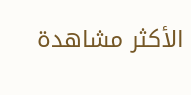الأكثر مشاهدة